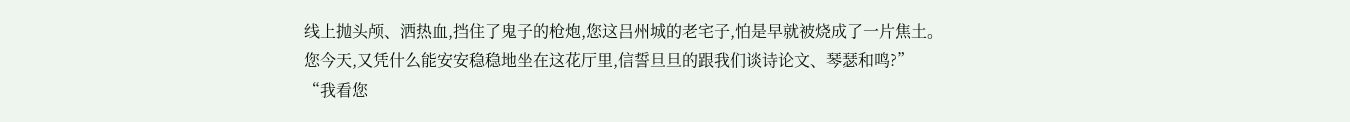线上抛头颅、洒热血,挡住了鬼子的枪炮,您这吕州城的老宅子,怕是早就被烧成了一片焦土。
您今天,又凭什么能安安稳稳地坐在这花厅里,信誓旦旦的跟我们谈诗论文、琴瑟和鸣?”
“我看您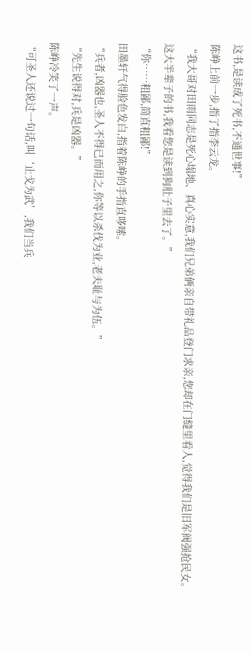这书,是读成了死书,不通世事!”
陈峥上前一步,指了指李云龙。
“我大哥对田雨同志是死心塌地、真心实意,我们兄弟俩亲自带礼品登门求亲,您却在门缝里看人,觉得我们是旧军阀强抢民女。
这大半辈子的书,我看您是读到狗肚子里去了。”
“你……粗鄙,简直粗鄙!”
田墨轩气得脸色发白,指着陈峥的手指直哆嗦。
“兵者,凶器也,圣人不得已而用之,你等以杀伐为业,老夫耻与为伍。”
“先生说得对,兵是凶器。”
陈峥冷笑了一声。
“可圣人还说过一句话,叫‘止戈为武’,我们当兵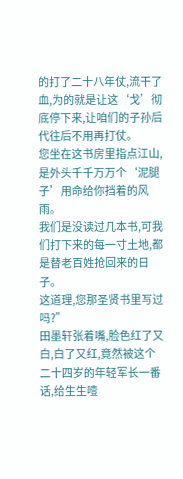的打了二十八年仗,流干了血,为的就是让这‘戈’彻底停下来,让咱们的子孙后代往后不用再打仗。
您坐在这书房里指点江山,是外头千千万万个‘泥腿子’用命给你挡着的风雨。
我们是没读过几本书,可我们打下来的每一寸土地,都是替老百姓抢回来的日子。
这道理,您那圣贤书里写过吗?”
田墨轩张着嘴,脸色红了又白,白了又红,竟然被这个二十四岁的年轻军长一番话,给生生噎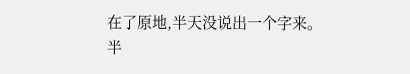在了原地,半天没说出一个字来。
半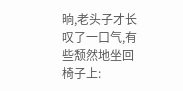晌,老头子才长叹了一口气,有些颓然地坐回椅子上: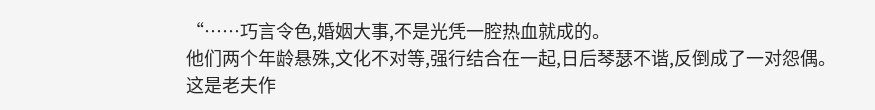“……巧言令色,婚姻大事,不是光凭一腔热血就成的。
他们两个年龄悬殊,文化不对等,强行结合在一起,日后琴瑟不谐,反倒成了一对怨偶。
这是老夫作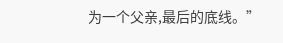为一个父亲,最后的底线。”